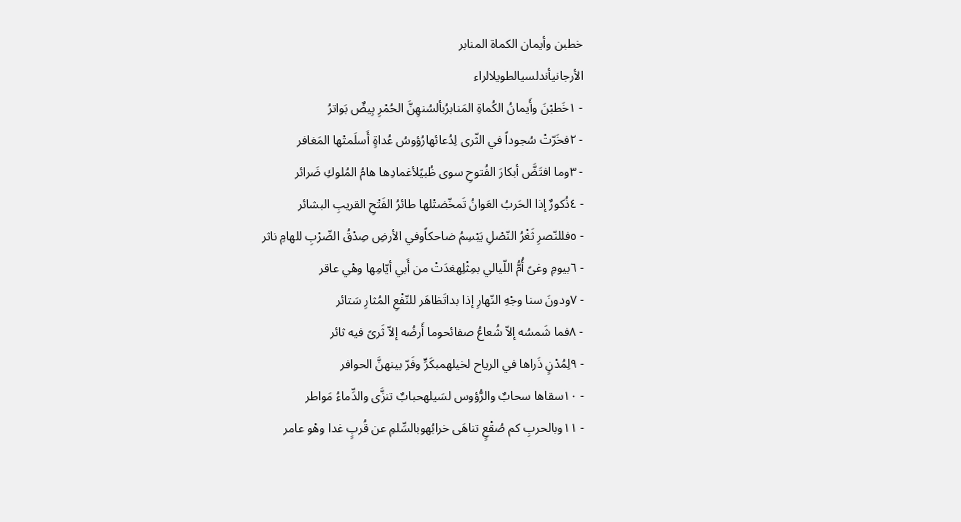خطبن وأيمان الكماة المنابر
الأرجانيأندلسيالطويلالراء
- ١خَطبْنَ وأَيمانُ الكُماةِ المَنابرُبألسُنهِنَّ الحُمْرِ بِيضٌ بَواترُ
- ٢فخَرّتْ سُجوداً في الثّرى لِدُعائهارُؤوسُ عُداةٍ أَسلَمتْها المَغافر
- ٣وما افتَضَّ أبكارَ الفُتوحِ سوى ظُبيًلأغمادِها هامُ المُلوكِ ضَرائر
- ٤ذُكورٌ إذا الحَربُ العَوانُ تَمخّضتْلها طائرُ الفَتْحِ القريبِ البشائر
- ٥فللنّصرِ ثَغْرُ النّصْلِ يَبْسِمُ ضاحكاًوفي الأرضِ صِدْقُ الضّرْبِ للهامِ ناثر
- ٦بيومِ وغىً أُمُّ اللّيالي بمِثْلِهغدَتْ من أَبي أيّامِها وهْي عاقر
- ٧ودونَ سنا وجْهِ النّهارِ إذا بداتَظاهَر للنّفْعِ المُثارِ سَتائر
- ٨فما شَمسُه إلاّ شُعاعُ صفائحوما أَرضُه إلاّ ثَرىً فيه ثائر
- ٩لِمُدْنٍ ذَراها في الرياح لخيلهمبكَرٍّ وفَرّ بينهنَّ الحوافر
- ١٠سقاها سحابٌ والرُّؤوس لسَيلهحبابٌ تنزَّى والدِّماءُ مَواطر
- ١١وبالحربِ كم صُقْعٍ تناهَى خرابُهوبالسِّلمِ عن قُربٍ غدا وهْو عامر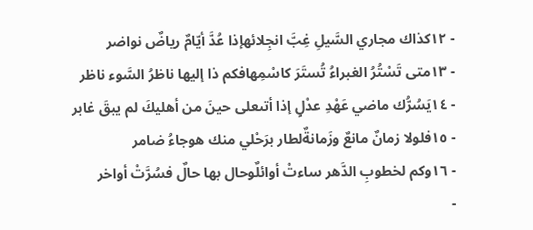- ١٢كذاك مجاري السَّيلِ غِبَّ انجِلائهإذا عُدَّ أيّامٌ رياضٌ نواضر
- ١٣متى تَسْتُرُ الغبراءُ تُستَرَ كاسْمِهافكم ذا إليها ناظرُ السَّوء ناظر
- ١٤يَسُرُّك ماضي عَهْدِ عدْلٍ إذا أتىعلى حينَ من أهليكَ لم يبقَ غابر
- ١٥فلولا زمانٌ مانعٌ وزَمانةٌلطار برَحْلي منك هوجاءُ ضامر
- ١٦وكم لخطوبِ الدَّهر ساءتْ أوائلٌوحال بها حالٌ فسُرَّتْ أواخر
-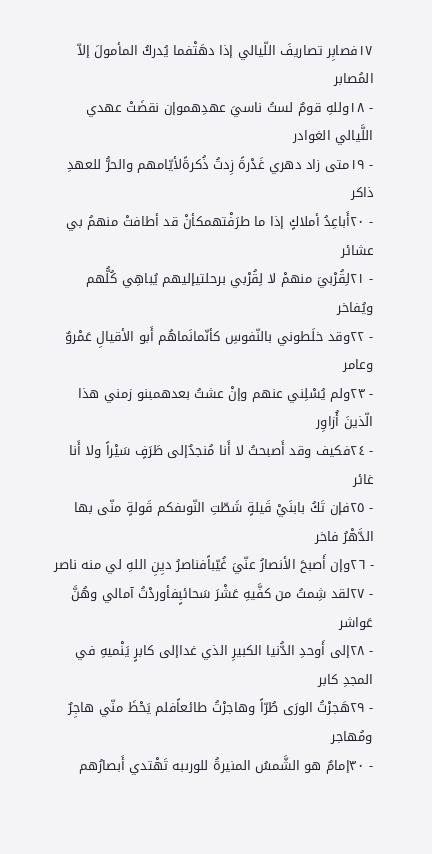١٧فصابِر تصاريفَ اللّيالي إذا دهَتْفما يُدركُ المأمولَ إلاّ المُصابر
- ١٨وللهِ قومٌ لستُ ناسيَ عهدِهموإن نقضَتْ عهدي اللَّيالي الغوادر
- ١٩متى زاد دهري غَدْرةً زِدتُ ذُكرةًلأيّامهم والحرُّ للعهدِ ذاكر
- ٢٠أَباعِدُ أملاكٍ إذا ما طرَفْتهمكأنْ قد أطافتْ منهمُ بي عشائر
- ٢١لِقُرْبيَ منهمْ لا لِقُرْبي برحلتيإليهم يُباهِي كُلُّهم ويُفاخر
- ٢٢وقد خلَطوني بالنّفوسِ كأنّمانَماهُم أَبو الأقيالِ عَمْروٌ وعامر
- ٢٣ولم يُسْلِني عنهم وإنْ عشتُ بعدهمبنو زمني هذا الّذينَ أُزاوِر
- ٢٤فكيف وقد أَصبحتُ لا أَنا مُنجدٌإلى طَرَفٍ سَيْراً ولا أَنا غائر
- ٢٥فإن تَكُ بابنَيْ قَيلةٍ شَطّتِ النّوىفكم قَولةٍ منّى بها الدَّهْرُ فاخر
- ٢٦وإن أَصبحَ الأنصارُ عنّيَ غُيّباًفناصرُ ديِنِ اللهِ لي منه ناصر
- ٢٧لقد شِمتُ من كفَّيهِ عَشْرَ سَحائبٍفأوردْتُ آمالي وهُنَّ عَواشر
- ٢٨إلى أَوحدِ الدُّنيا الكبيرِ الذي غداإلى كابرٍ يَنْميهِ في المجدِ كابر
- ٢٩هَجرْتُ الورَى طُرّاً وهاجرْتُ طائعاًفلم يَحْظَ منّي هاجِرٌ ومُهاجر
- ٣٠إمامٌ هو الشَّمسُ المنيرةُ للورىبه تَهْتدي أَبصارُهم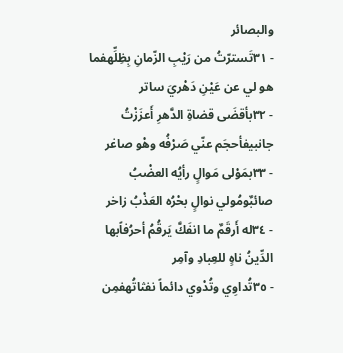والبصائر
- ٣١تَسترّتُ من رَيْبِ الزّمانِ بِظِلِّهفما هو لي عن عَيْنِ دَهْريَ ساتر
- ٣٢بأقضَى قضاةِ الدَّهرِ أَعزَزْتُ جانبيفأحجَم عنّي صَرْفُه وهْو صاغر
- ٣٣بمَوْلى مَوالٍ رأيُه العضْبُ صائبٌومُولي نوالٍ بحْرُه العَذْبُ زاخر
- ٣٤له أَرقَمٌ ما انفَكَّ يَرقُمُ أحرُفاًبها الدِّينُ ناهٍ للعِبادِ وآمِر
- ٣٥تُداوِي وتُدْوي دائماً نفثاتُهفمِن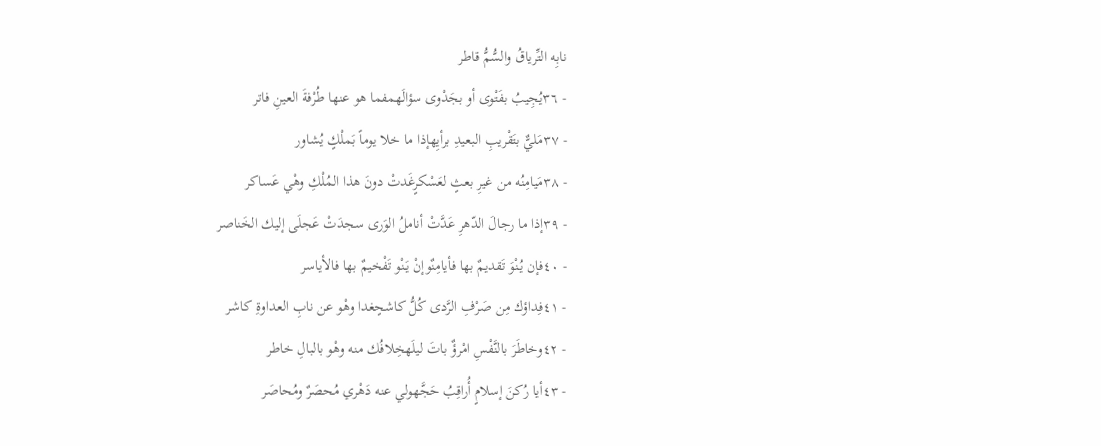نابِه التِّرياقُ والسُّمُّ قاطر
- ٣٦يُجِيبُ بفَتْوى أو بجَدْوى سؤالَهمفما هو عنها طُرْفةَ العينِ فاتر
- ٣٧مَليٌّ بتَقْريبِ البعيدِ برأيِهإذا ما خلا يوماً بَملْكٍ يُشاور
- ٣٨مَيامِنُه من غيرِ بعثٍ لعَسْكرٍغَدتْ دونَ هذا المُلْكِ وهْي عَساكر
- ٣٩إذا ما رجالَ الدّهرِ عَدَّتْ أناملُ الوَرى سجدَتْ عَجلَى إليك الخَناصر
- ٤٠فإن يُنْوَ تَقديمٌ بها فأيامِنٌوإنْ يَنْو تَفْخيمٌ بها فالأياسر
- ٤١فِداؤك مِن صَرْفِ الرَّدى كُلُّ كاشحٍغدا وهْو عن نابِ العداوةِ كاشر
- ٤٢وخاطَرَ بالنَّفْسِ امْرؤٌ باتَ ليلَهخِلافُك منه وهْو بالبالِ خاطر
- ٤٣أيا رُكنَ إسلامٍ أُراقِبُ حَجَّهولي عنه دَهْري مُحصَرٌ ومُحاصَر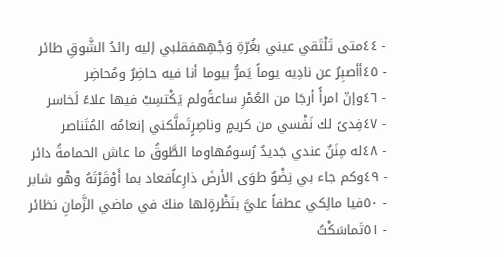- ٤٤متى تَلْتَقي عيني بغُرّةِ وَجْهِهفقلبي إليه رائدُ الشَّوقِ طائر
- ٤٥أأصبِرُ عن نادِيه يوماً يَمرُّ بيوما أنا فيه حاضِرٌ ومُحاضِر
- ٤٦وإنّ امرأً أرجَا من العُمْرِ ساعةًولم يَكْتسِبْ فيها علاءً لَخاسر
- ٤٧فِدىً لك نَفْسي من كريمٍ وناصِرٍتَملَّكني إنعامُه المُتَناصر
- ٤٨له مِنَنٌ عندي جَديدٌ رُسومُهاوما الطَّوقُ ما عاش الحمامةُ دائر
- ٤٩وكم جاء بي نِضْوٌ طوَى الأرضَ ذارِعاًفعاد بما أَوْقَرْتَهُ وهْو شابر
- ٥٠فيا مالِكي عطفاً عليَّ بنَظْرةٍلها منكَ في ماضي الزَّمانِ نظائر
- ٥١تَماسَكْتُ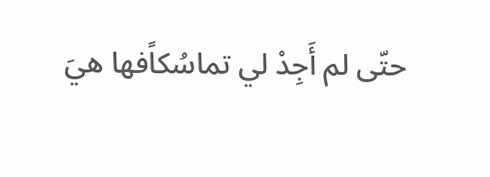حتّى لم أَجِدْ لي تماسُكاًفها هيَ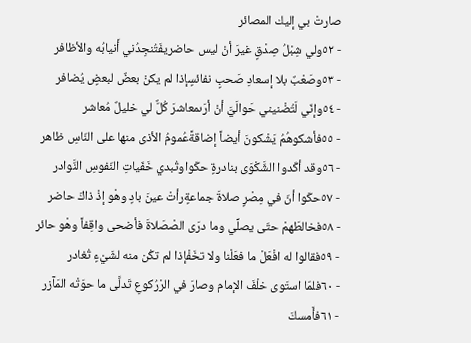صارتْ بي إليك المصائر
- ٥٢ولي شِبْلُ صِدْقٍ غيرَ أنْ ليس حاضريفَتُنجِدُني أَنيابُه والأظافر
- ٥٣وصَعْبٌ بلا إسعادِ صَحبٍ نفائسٍإذا لم يكنْ بعضٌ لبعضٍ يُضافر
- ٥٤وإنّي لَتُضْنيني حَوالَيَّ أنْ أرَىمعاشرَ كُلٌّ لي خليلٌ مُعاشر
- ٥٥فأشكوهُمُ يَشْكونَ أيضاً إضاقةًعُمومُ الأذى منها على النّاسِ ظاهر
- ٥٦وقد أكّدوا الشَّكْوَى بنادرةٍ حكَواوتُبدي خَفّياتِ النّفوسِ النَّوادر
- ٥٧حكَوا أنّ في مِصْرٍ صلاةَ جماعةٍرأتْ عينَ بادٍ وهْو إذْ ذاكَ حاضر
- ٥٨فخالطَهمْ حتّى يصلِّي وما درَى الصْصَلاةَ فأضحى واقِفاً وهْو حائر
- ٥٩فقالوا له افْعَلْ ما فعَلْنا ولا تخَفْإذا لم تكُن منه لشَيْءٍ تُغادر
- ٦٠فلمّا استَوى خلْفَ الإمام وصارَ في الرْرُكوعِ تَدلَّى ما حوَتْه المَآزر
- ٦١فأَمسكَ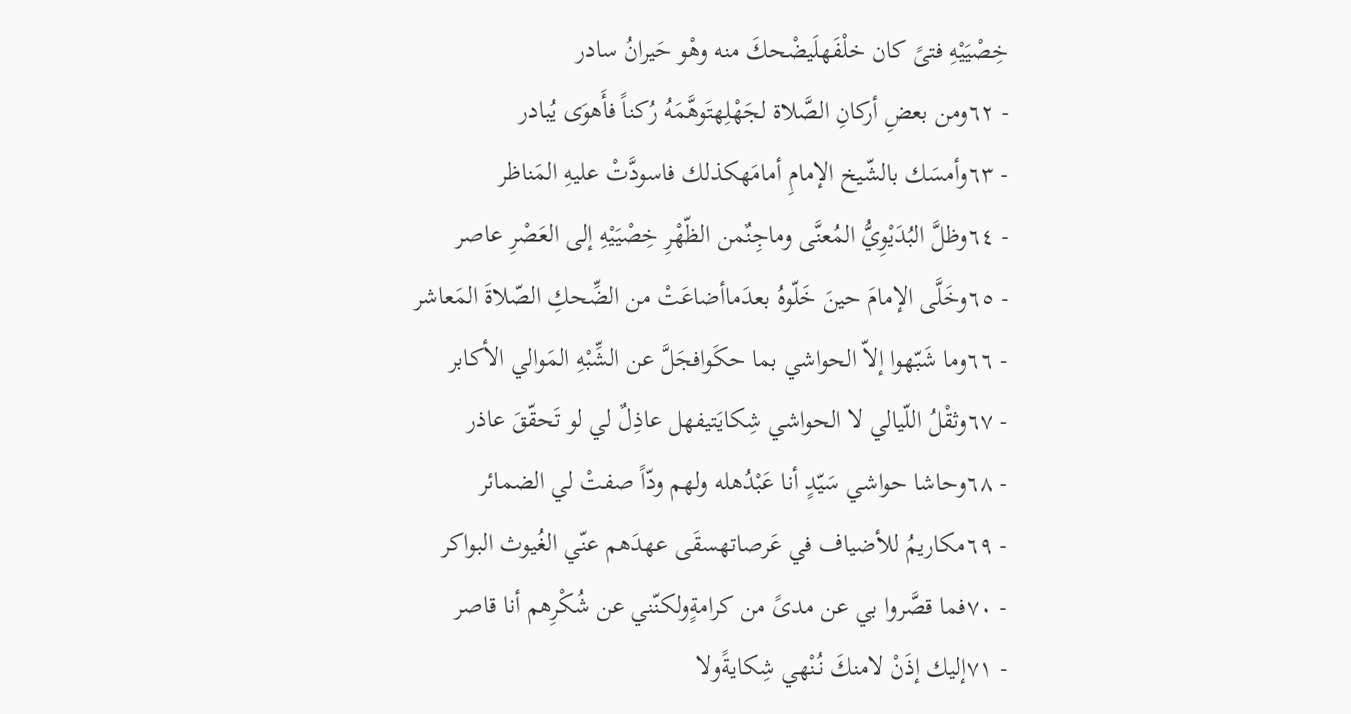خِصْيَيْهِ فتىً كان خلْفَهلَيضْحكَ منه وهْو حَيرانُ سادر
- ٦٢ومن بعضِ أركانِ الصَّلاة لجَهْلِهتَوهَّمَهُ رُكناً فأَهوَى يُبادر
- ٦٣وأمسَك بالشّيخ الإمامِ أمامَهكذلك فاسودَّتْ عليهِ المَناظر
- ٦٤وظلَّ البُدَيْوِيُّ المُعنَّى وماجِنٌمن الظّهْرِ خِصْيَيْهِ إلى العَصْرِ عاصر
- ٦٥وخَلَّى الإمامَ حينَ خَلّوهُ بعدَماأضاعَتْ من الضِّحكِ الصّلاةَ المَعاشر
- ٦٦وما شَبّهوا إلاّ الحواشي بما حكَوافجَلَّ عن الشِّبْهِ المَوالي الأكابر
- ٦٧وثقْلُ اللّيالي لا الحواشي شِكايَتيفهل عاذِلٌ لي لو تَحقّقَ عاذر
- ٦٨وحاشا حواشي سَيّدٍ أنا عَبْدُهله ولهم ودّاً صفتْ لي الضمائر
- ٦٩مكاريمُ للأضياف في عَرصاتهسقَى عهدَهم عنّي الغُيوث البواكر
- ٧٠فما قصَّروا بي عن مدىً من كرامةٍولكنّني عن شُكْرِهم أنا قاصر
- ٧١إليك إذَنْ لامنكَ نُنْهي شِكايةًولا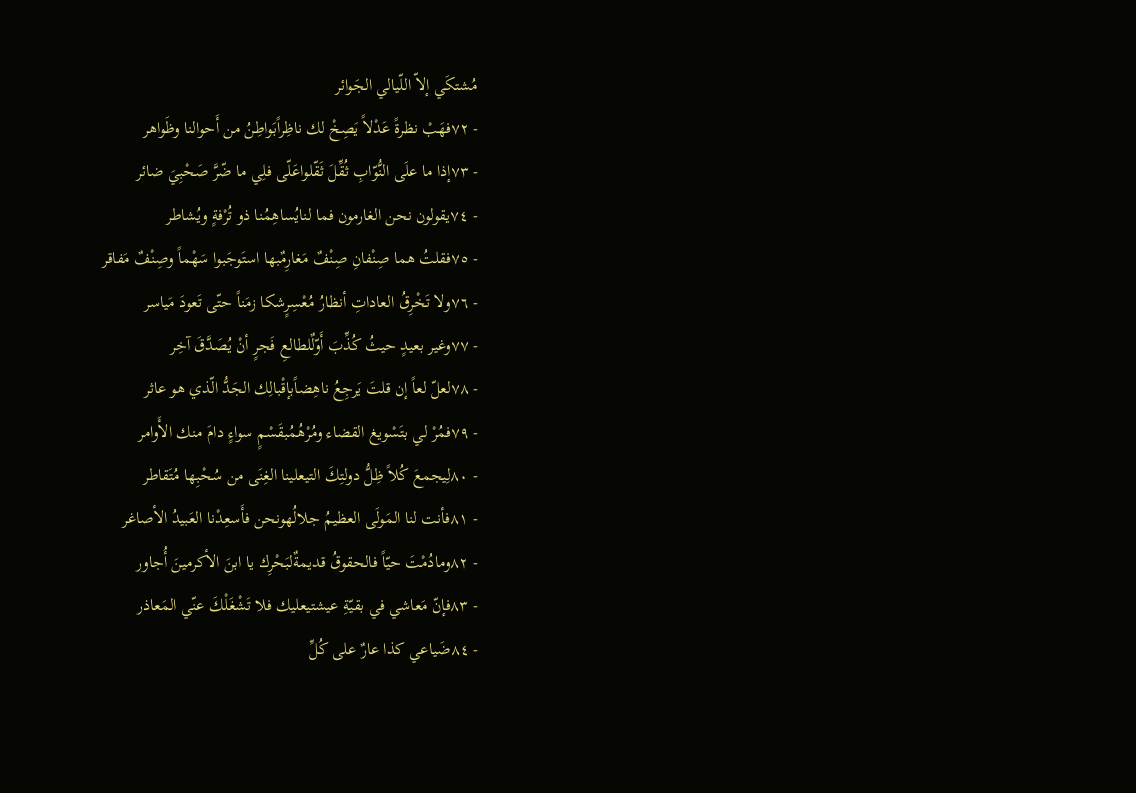مُشتكَي إلاّ اللّيالي الجَوائر
- ٧٢فهَبْ نظرةً عَدْلاً يَصِخْ لك ناظِراًبَواطِنُ من أَحوالنا وظَواهر
- ٧٣إذا ما علَى النُّوّابِ ثُقِّلَ ثَقّلواعَلّى فلِي ما ضّرَّ صَحْبِيَ ضائر
- ٧٤يقولون نحن الغارمون فما لنايُساهِمُنا ذو تُرْفةٍ ويُشاطر
- ٧٥فقلتُ هما صِنْفانِ صِنْفٌ مَغارِمٌبها استَوجَبوا سَهْماً وصِنْفٌ مَفاقر
- ٧٦ولا تَخْرِقُ العاداتِ أنظارُ مُعْسِرٍشكا زمَناً حتّى تَعودَ مَياسر
- ٧٧وغير بعيدٍ حيثُ كُذِّبَ أَوّلٌلطالعِ فَجرٍ أنْ يُصَدَّقَ آخِر
- ٧٨لعلّ لعاً إن قلتَ يَرجِعُ ناهِضاًبإقْبالِك الجَدُّ الّذي هو عاثر
- ٧٩فمُرْ لي بتَسْويغ القضاء ومُرْهُمُبقَسْمٍ سواءٍ دامَ منك الأَوامر
- ٨٠لِيجمعَ كُلاً ظِلُّ دولتِكَ التيعلينا الغِنَى من سُحْبِها مُتَقاطر
- ٨١فأنت لنا المَولَى العظيمُ جلالُهونحن فأَسعِدْنا العَبيدُ الأصاغر
- ٨٢ومادُمْتَ حيّاً فالحقوقُ قديمةٌلبَحْرِك يا ابنَ الأكرمينَ أُجاور
- ٨٣فإنّ مَعاشي في بقيّةِ عيشتيعليك فلا تَشْغَلْكَ عنّي المَعاذر
- ٨٤ضَياعي كذا عارٌ على كُلِّ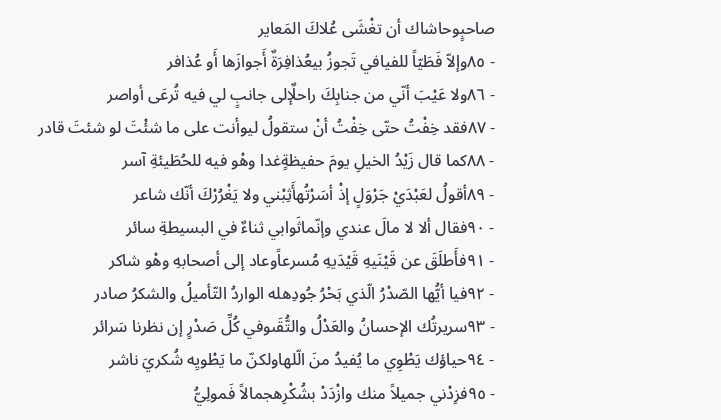صاحبٍوحاشاك أن تغْشَى عُلاكَ المَعاير
- ٨٥وإلاّ فَطَيّاً للفيافي تَجوزُ بيعُذافِرَةٌ أَجوازَها أَو عُذافر
- ٨٦ولا عَيْبَ أنّي من جنابِكَ راحلٌإلى جانبٍ لي فيه تُرعَى أواصر
- ٨٧فقد خِفْتُ حتّى خِفْتُ أنْ ستقولُ ليوأنت على ما شئْتَ لو شئتَ قادر
- ٨٨كما قال زَيْدُ الخيلِ يومَ حفيظةٍغدا وهْو فيه للحُطَيئةِ آسر
- ٨٩أقولُ لعَبْدَيْ جَرْوَلٍ إذْ أسَرْتُهأَثِبْني ولا يَغْرُرْكَ أنّك شاعر
- ٩٠فقال ألا لا مالَ عندي وإنّماثَوابي ثناءٌ في البسيطةِ سائر
- ٩١فأَطلَقَ عن قَيْنَيهِ قَيْدَيهِ مُسرعاًوعاد إلى أصحابهِ وهْو شاكر
- ٩٢فيا أيُّها الصّدْرُ الّذي بَحْرُ جُودِهله الواردُ التّأميلُ والشكرُ صادر
- ٩٣سريرتُك الإحسانُ والعَدْلُ والتُّقَىوفي كُلِّ صَدْرٍ إن نظرنا سَرائر
- ٩٤حياؤك يَطْوِي ما يُفيدُ منَ الّلهاولكنّ ما يَطْويِه شُكريَ ناشر
- ٩٥فزِدْني جميلاً منك وازْدَدْ بشُكْرِهجمالاً فَمولِيُّ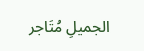الجميلِ مُتَاجر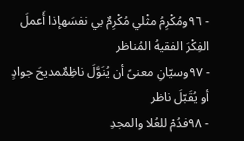- ٩٦ومُكْرِمُ مثْلي مُكْرِمٌ بي نفسَهإذا أَعملَ الفِكْرَ الفقيهُ المُناظر
- ٩٧وسيّانِ معنىً أن يُنَوَّلَ ناظِمٌمديحَ جوادٍ أو يُقَبّلَ ناظر
- ٩٨فدُمْ للعُلا والمجدِ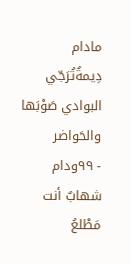مادام دِيمةٌتُرَجّي البوادي صَوْبَها والحَواضر
- ٩٩ودام شهابٌ أنت مَطْلعُ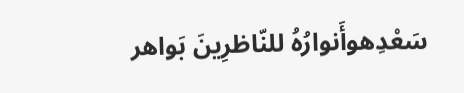سَعْدِهوأَنوارُهُ للنّاظرِينَ بَواهر